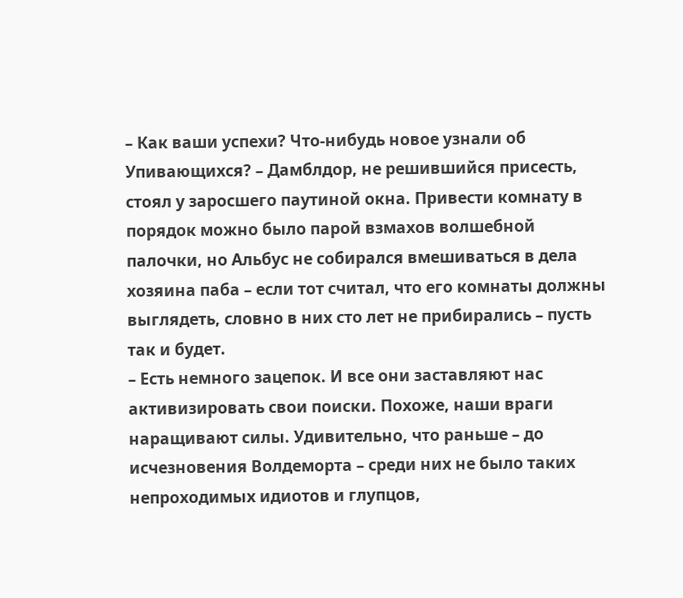– Как ваши успехи? Что-нибудь новое узнали об Упивающихся? – Дамблдор, не решившийся присесть, стоял у заросшего паутиной окна. Привести комнату в порядок можно было парой взмахов волшебной палочки, но Альбус не собирался вмешиваться в дела хозяина паба – если тот считал, что его комнаты должны выглядеть, словно в них сто лет не прибирались – пусть так и будет.
– Есть немного зацепок. И все они заставляют нас активизировать свои поиски. Похоже, наши враги наращивают силы. Удивительно, что раньше – до исчезновения Волдеморта – среди них не было таких непроходимых идиотов и глупцов,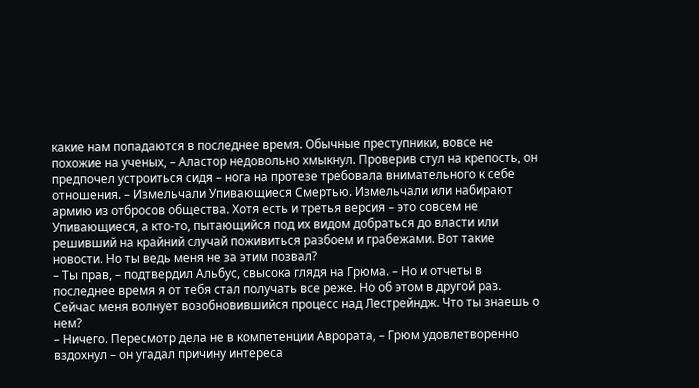какие нам попадаются в последнее время. Обычные преступники, вовсе не похожие на ученых, – Аластор недовольно хмыкнул. Проверив стул на крепость, он предпочел устроиться сидя – нога на протезе требовала внимательного к себе отношения. – Измельчали Упивающиеся Смертью. Измельчали или набирают армию из отбросов общества. Хотя есть и третья версия – это совсем не Упивающиеся, а кто-то, пытающийся под их видом добраться до власти или решивший на крайний случай поживиться разбоем и грабежами. Вот такие новости. Но ты ведь меня не за этим позвал?
– Ты прав, – подтвердил Альбус, свысока глядя на Грюма. – Но и отчеты в последнее время я от тебя стал получать все реже. Но об этом в другой раз. Сейчас меня волнует возобновившийся процесс над Лестрейндж. Что ты знаешь о нем?
– Ничего. Пересмотр дела не в компетенции Аврората, – Грюм удовлетворенно вздохнул – он угадал причину интереса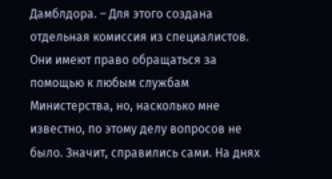Дамблдора. – Для этого создана отдельная комиссия из специалистов. Они имеют право обращаться за помощью к любым службам Министерства, но, насколько мне известно, по этому делу вопросов не было. Значит, справились сами. На днях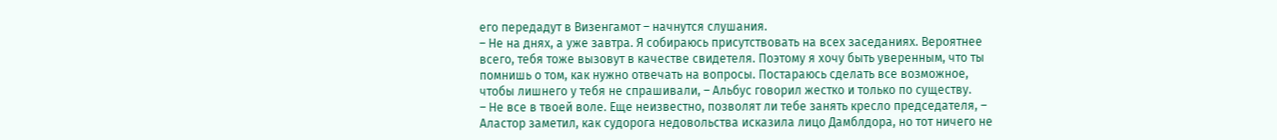его передадут в Визенгамот – начнутся слушания.
– Не на днях, а уже завтра. Я собираюсь присутствовать на всех заседаниях. Вероятнее всего, тебя тоже вызовут в качестве свидетеля. Поэтому я хочу быть уверенным, что ты помнишь о том, как нужно отвечать на вопросы. Постараюсь сделать все возможное, чтобы лишнего у тебя не спрашивали, – Альбус говорил жестко и только по существу.
– Не все в твоей воле. Еще неизвестно, позволят ли тебе занять кресло председателя, – Аластор заметил, как судорога недовольства исказила лицо Дамблдора, но тот ничего не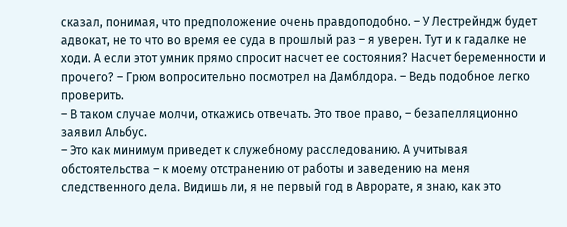сказал, понимая, что предположение очень правдоподобно. – У Лестрейндж будет адвокат, не то что во время ее суда в прошлый раз – я уверен. Тут и к гадалке не ходи. А если этот умник прямо спросит насчет ее состояния? Насчет беременности и прочего? – Грюм вопросительно посмотрел на Дамблдора. – Ведь подобное легко проверить.
– В таком случае молчи, откажись отвечать. Это твое право, – безапелляционно заявил Альбус.
– Это как минимум приведет к служебному расследованию. А учитывая обстоятельства – к моему отстранению от работы и заведению на меня следственного дела. Видишь ли, я не первый год в Аврорате, я знаю, как это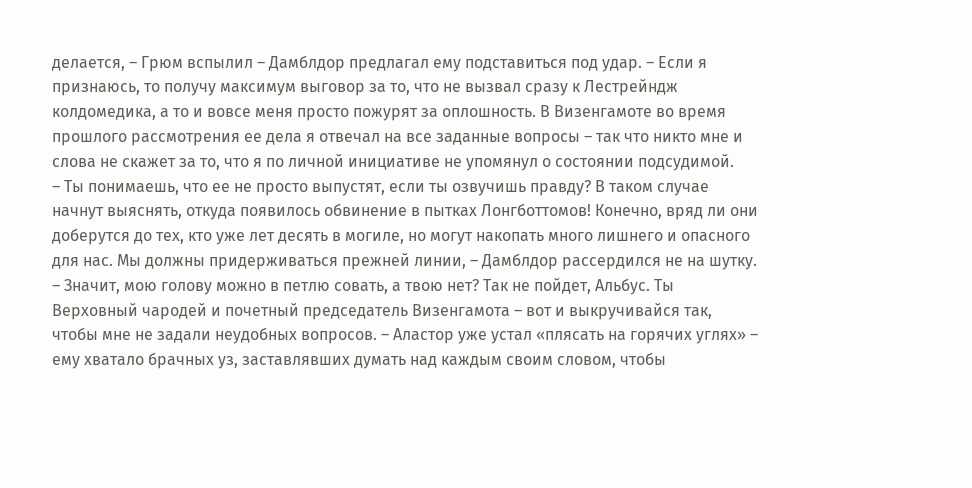делается, – Грюм вспылил – Дамблдор предлагал ему подставиться под удар. – Если я признаюсь, то получу максимум выговор за то, что не вызвал сразу к Лестрейндж колдомедика, а то и вовсе меня просто пожурят за оплошность. В Визенгамоте во время прошлого рассмотрения ее дела я отвечал на все заданные вопросы – так что никто мне и слова не скажет за то, что я по личной инициативе не упомянул о состоянии подсудимой.
– Ты понимаешь, что ее не просто выпустят, если ты озвучишь правду? В таком случае начнут выяснять, откуда появилось обвинение в пытках Лонгботтомов! Конечно, вряд ли они доберутся до тех, кто уже лет десять в могиле, но могут накопать много лишнего и опасного для нас. Мы должны придерживаться прежней линии, – Дамблдор рассердился не на шутку.
– Значит, мою голову можно в петлю совать, а твою нет? Так не пойдет, Альбус. Ты Верховный чародей и почетный председатель Визенгамота – вот и выкручивайся так, чтобы мне не задали неудобных вопросов. – Аластор уже устал «плясать на горячих углях» – ему хватало брачных уз, заставлявших думать над каждым своим словом, чтобы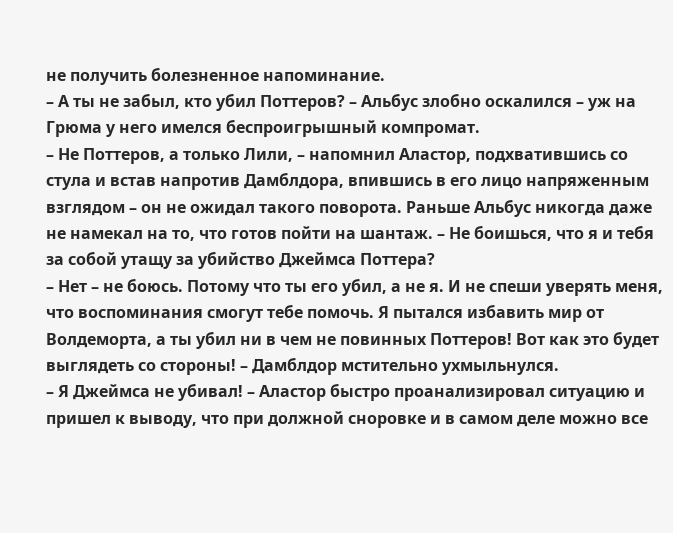не получить болезненное напоминание.
– А ты не забыл, кто убил Поттеров? – Альбус злобно оскалился – уж на Грюма у него имелся беспроигрышный компромат.
– Не Поттеров, а только Лили, – напомнил Аластор, подхватившись со стула и встав напротив Дамблдора, впившись в его лицо напряженным взглядом – он не ожидал такого поворота. Раньше Альбус никогда даже не намекал на то, что готов пойти на шантаж. – Не боишься, что я и тебя за собой утащу за убийство Джеймса Поттера?
– Нет – не боюсь. Потому что ты его убил, а не я. И не спеши уверять меня, что воспоминания смогут тебе помочь. Я пытался избавить мир от Волдеморта, а ты убил ни в чем не повинных Поттеров! Вот как это будет выглядеть со стороны! – Дамблдор мстительно ухмыльнулся.
– Я Джеймса не убивал! – Аластор быстро проанализировал ситуацию и пришел к выводу, что при должной сноровке и в самом деле можно все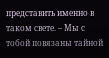представить именно в таком свете. – Мы с тобой повязаны тайной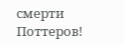смерти Поттеров!